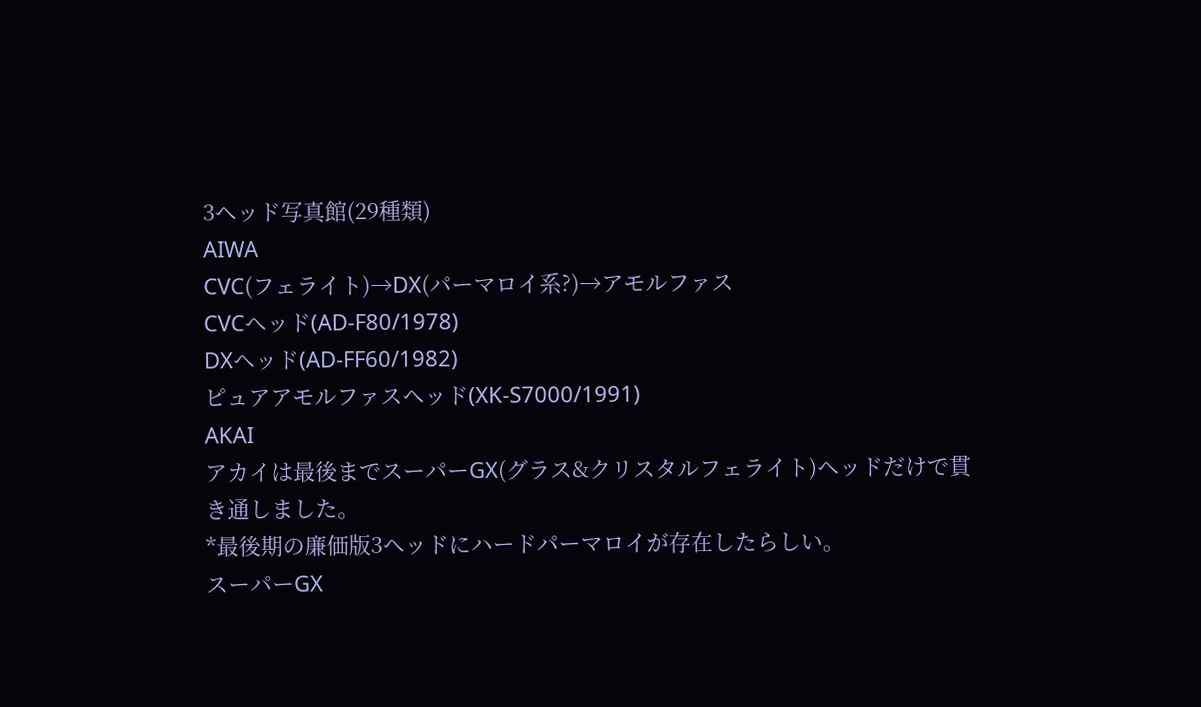3ヘッド写真館(29種類)
AIWA
CVC(フェライト)→DX(パーマロイ系?)→アモルファス
CVCヘッド(AD-F80/1978)
DXヘッド(AD-FF60/1982)
ピュアアモルファスヘッド(XK-S7000/1991)
AKAI
アカイは最後までスーパーGX(グラス&クリスタルフェライト)ヘッドだけで貫き通しました。
*最後期の廉価版3ヘッドにハードパーマロイが存在したらしい。
スーパーGX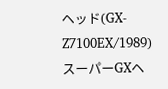ヘッド(GX-Z7100EX/1989)
スーパーGXヘ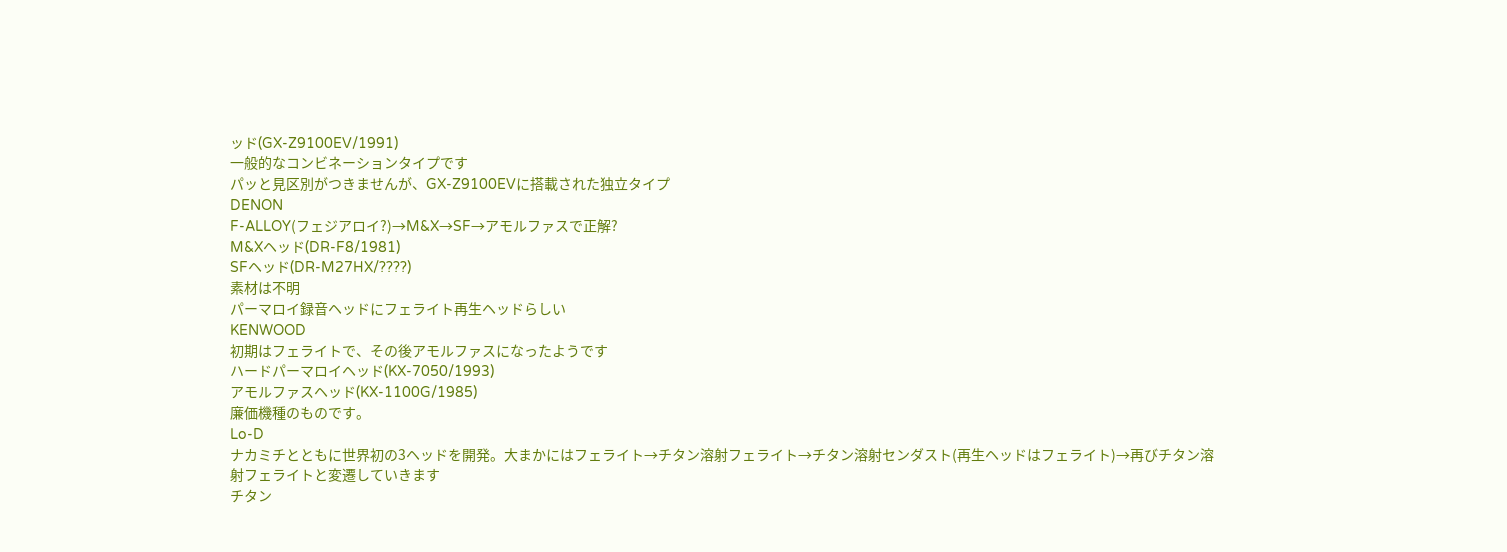ッド(GX-Z9100EV/1991)
一般的なコンビネーションタイプです
パッと見区別がつきませんが、GX-Z9100EVに搭載された独立タイプ
DENON
F-ALLOY(フェジアロイ?)→M&X→SF→アモルファスで正解?
M&Xヘッド(DR-F8/1981)
SFヘッド(DR-M27HX/????)
素材は不明
パーマロイ録音ヘッドにフェライト再生ヘッドらしい
KENWOOD
初期はフェライトで、その後アモルファスになったようです
ハードパーマロイヘッド(KX-7050/1993)
アモルファスヘッド(KX-1100G/1985)
廉価機種のものです。
Lo-D
ナカミチとともに世界初の3ヘッドを開発。大まかにはフェライト→チタン溶射フェライト→チタン溶射センダスト(再生ヘッドはフェライト)→再びチタン溶射フェライトと変遷していきます
チタン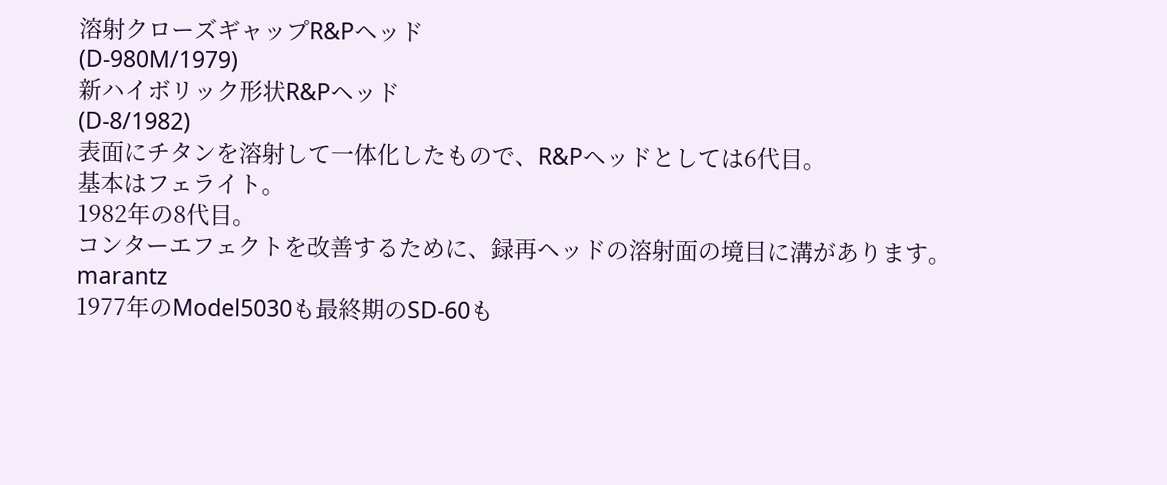溶射クローズギャップR&Pヘッド
(D-980M/1979)
新ハイボリック形状R&Pヘッド
(D-8/1982)
表面にチタンを溶射して一体化したもので、R&Pヘッドとしては6代目。
基本はフェライト。
1982年の8代目。
コンターエフェクトを改善するために、録再ヘッドの溶射面の境目に溝があります。
marantz
1977年のModel5030も最終期のSD-60も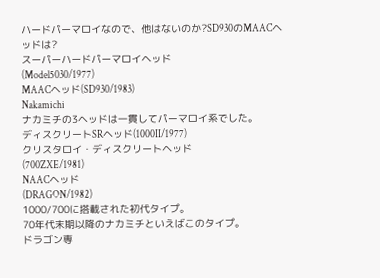ハードパーマロイなので、他はないのか?SD930のMAACヘッドは?
スーパーハードパーマロイヘッド
(Model5030/1977)
MAACヘッド(SD930/1983)
Nakamichi
ナカミチの3ヘッドは一貫してパーマロイ系でした。
ディスクリートSRヘッド(1000II/1977)
クリスタロイ・ディスクリートヘッド
(700ZXE/1981)
NAACヘッド
(DRAGON/1982)
1000/700に搭載された初代タイプ。
70年代末期以降のナカミチといえばこのタイプ。
ドラゴン専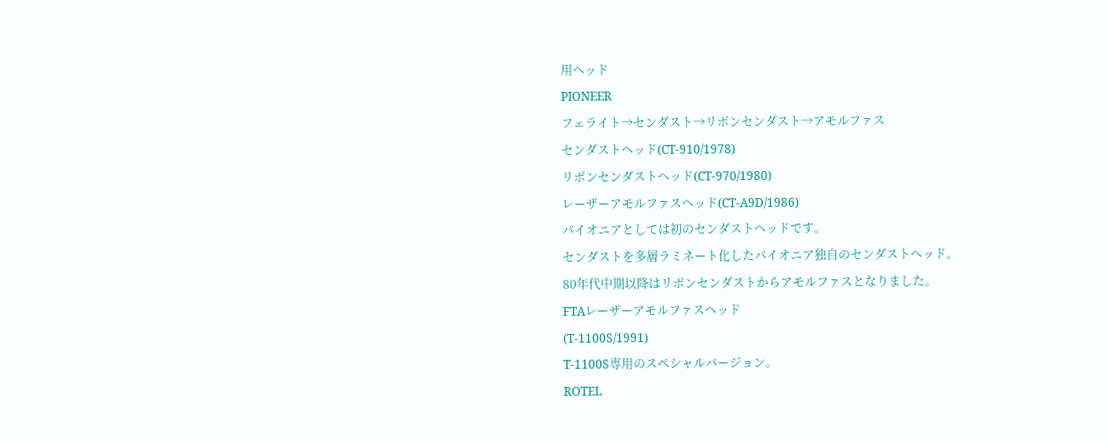用ヘッド
PIONEER
フェライト→センダスト→リボンセンダスト→アモルファス
センダストヘッド(CT-910/1978)
リボンセンダストヘッド(CT-970/1980)
レーザーアモルファスヘッド(CT-A9D/1986)
パイオニアとしては初のセンダストヘッドです。
センダストを多層ラミネート化したパイオニア独自のセンダストヘッド。
80年代中期以降はリボンセンダストからアモルファスとなりました。
FTAレーザーアモルファスヘッド
(T-1100S/1991)
T-1100S専用のスペシャルバージョン。
ROTEL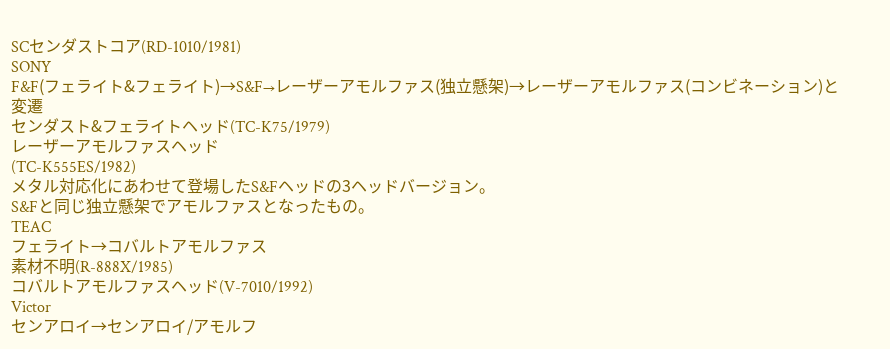SCセンダストコア(RD-1010/1981)
SONY
F&F(フェライト&フェライト)→S&F→レーザーアモルファス(独立懸架)→レーザーアモルファス(コンビネーション)と変遷
センダスト&フェライトヘッド(TC-K75/1979)
レーザーアモルファスヘッド
(TC-K555ES/1982)
メタル対応化にあわせて登場したS&Fヘッドの3ヘッドバージョン。
S&Fと同じ独立懸架でアモルファスとなったもの。
TEAC
フェライト→コバルトアモルファス
素材不明(R-888X/1985)
コバルトアモルファスヘッド(V-7010/1992)
Victor
センアロイ→センアロイ/アモルフ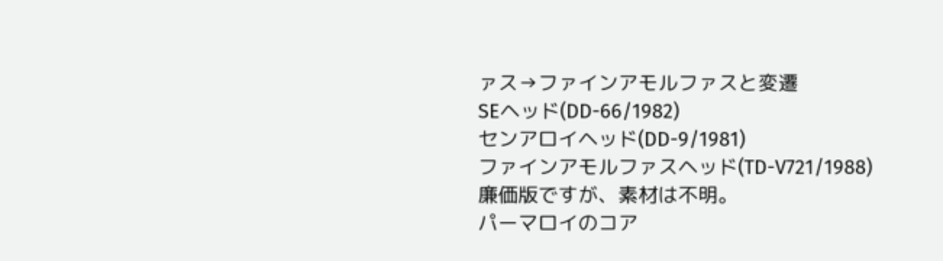ァス→ファインアモルファスと変遷
SEヘッド(DD-66/1982)
センアロイヘッド(DD-9/1981)
ファインアモルファスヘッド(TD-V721/1988)
廉価版ですが、素材は不明。
パーマロイのコア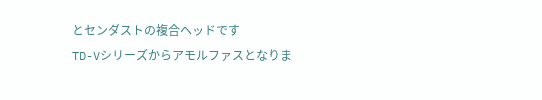とセンダストの複合ヘッドです
TD-Vシリーズからアモルファスとなりま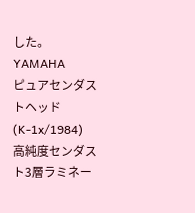した。
YAMAHA
ピュアセンダストヘッド(K-1x/1984)
高純度センダスト3層ラミネー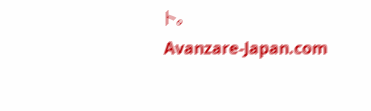ト。
Avanzare-Japan.com